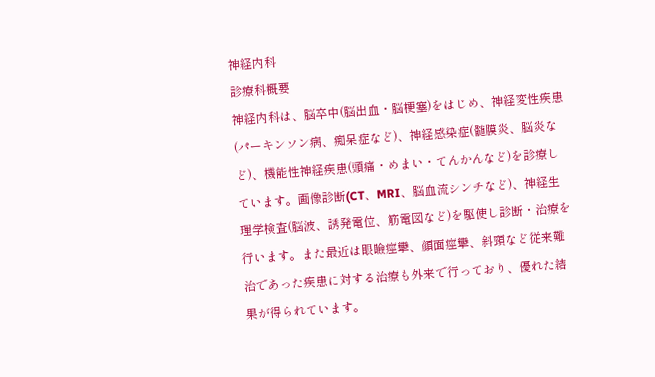神経内科
診療科概要
神経内科は、脳卒中(脳出血・脳梗塞)をはじめ、神経変性疾患(パーキンソン病、痴呆症など)、神経感染症(髄膜炎、脳炎など)、機能性神経疾患(頭痛・めまい・てんかんなど)を診療しています。画像診断(CT、MRI、脳血流シンチなど)、神経生理学検査(脳波、誘発電位、筋電図など)を駆使し診断・治療を行います。また最近は眼瞼痙攣、顔面痙攣、斜頸など従来難治であった疾患に対する治療も外来で行っており、優れた結果が得られています。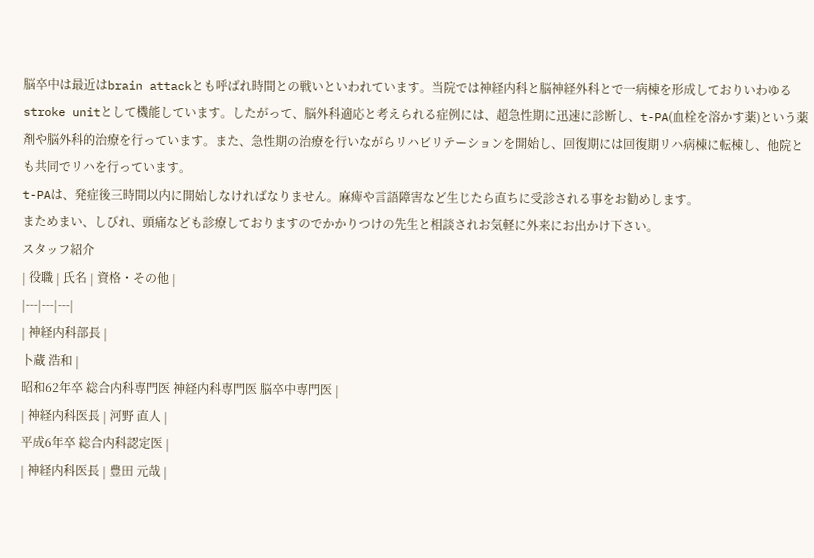脳卒中は最近はbrain attackとも呼ばれ時間との戦いといわれています。当院では神経内科と脳神経外科とで一病棟を形成しておりいわゆるstroke unitとして機能しています。したがって、脳外科適応と考えられる症例には、超急性期に迅速に診断し、t-PA(血栓を溶かす薬)という薬剤や脳外科的治療を行っています。また、急性期の治療を行いながらリハビリテーションを開始し、回復期には回復期リハ病棟に転棟し、他院とも共同でリハを行っています。
t-PAは、発症後三時間以内に開始しなければなりません。麻痺や言語障害など生じたら直ちに受診される事をお勧めします。
まためまい、しびれ、頭痛なども診療しておりますのでかかりつけの先生と相談されお気軽に外来にお出かけ下さい。
スタッフ紹介
| 役職 | 氏名 | 資格・その他 |
|---|---|---|
| 神経内科部長 |
卜蔵 浩和 |
昭和62年卒 総合内科専門医 神経内科専門医 脳卒中専門医 |
| 神経内科医長 | 河野 直人 |
平成6年卒 総合内科認定医 |
| 神経内科医長 | 豊田 元哉 |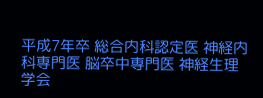平成7年卒 総合内科認定医 神経内科専門医 脳卒中専門医 神経生理学会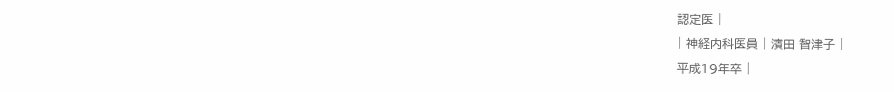認定医 |
| 神経内科医員 | 濱田 智津子 |
平成19年卒 |